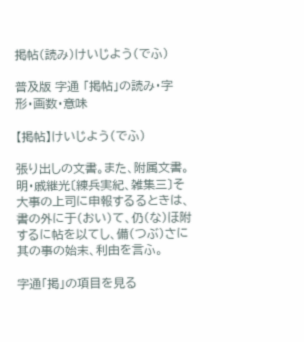掲帖(読み)けいじよう(でふ)

普及版 字通 「掲帖」の読み・字形・画数・意味

【掲帖】けいじよう(でふ)

張り出しの文書。また、附属文書。明・戚継光〔練兵実紀、雑集三〕そ大事の上司に申報するるときは、書の外に于(おい)て、仍(な)ほ附するに帖を以てし、備(つぶ)さに其の事の始末、利由を言ふ。

字通「掲」の項目を見る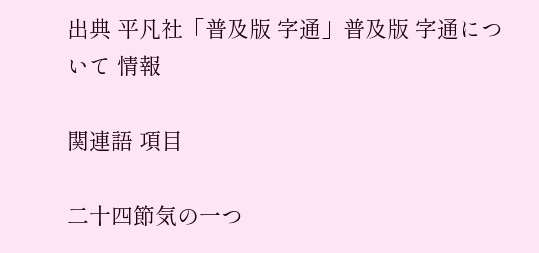出典 平凡社「普及版 字通」普及版 字通について 情報

関連語 項目

二十四節気の一つ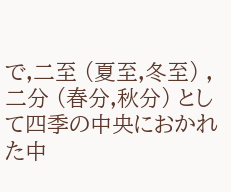で,二至 (夏至,冬至) ,二分 (春分,秋分) として四季の中央におかれた中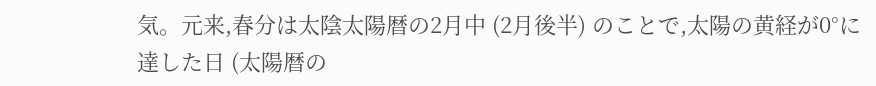気。元来,春分は太陰太陽暦の2月中 (2月後半) のことで,太陽の黄経が0°に達した日 (太陽暦の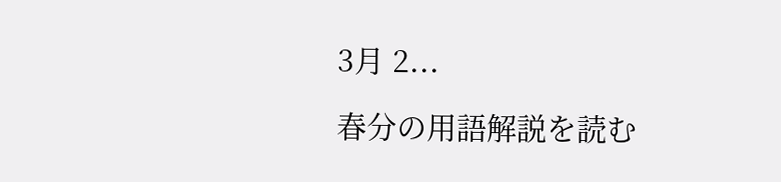3月 2...

春分の用語解説を読む